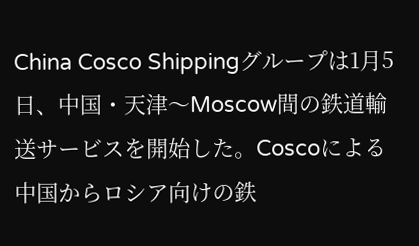China Cosco Shippingグループは1月5日、中国・天津〜Moscow間の鉄道輸送サービスを開始した。Coscoによる中国からロシア向けの鉄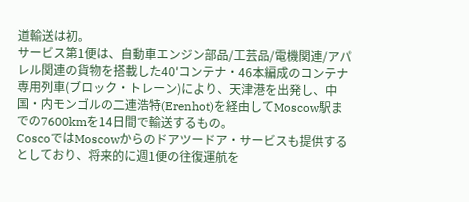道輸送は初。
サービス第1便は、自動車エンジン部品/工芸品/電機関連/アパレル関連の貨物を搭載した40'コンテナ・46本編成のコンテナ専用列車(ブロック・トレーン)により、天津港を出発し、中国・内モンゴルの二連浩特(Erenhot)を経由してMoscow駅までの7600kmを14日間で輸送するもの。
CoscoではMoscowからのドアツードア・サービスも提供するとしており、将来的に週1便の往復運航を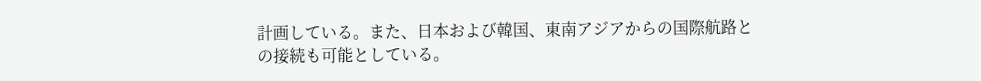計画している。また、日本および韓国、東南アジアからの国際航路との接続も可能としている。